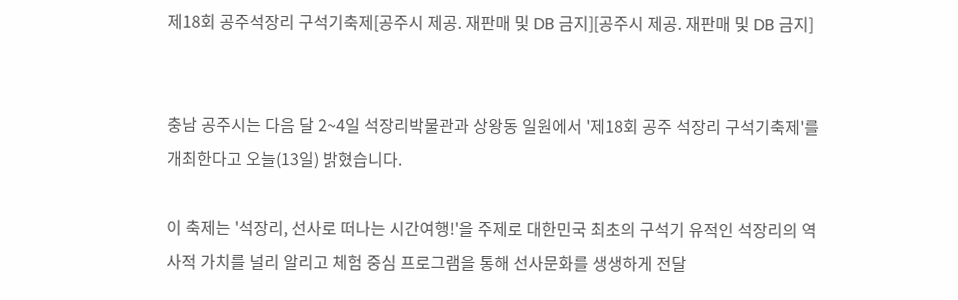제18회 공주석장리 구석기축제[공주시 제공. 재판매 및 DB 금지][공주시 제공. 재판매 및 DB 금지]


충남 공주시는 다음 달 2~4일 석장리박물관과 상왕동 일원에서 '제18회 공주 석장리 구석기축제'를 개최한다고 오늘(13일) 밝혔습니다.

이 축제는 '석장리, 선사로 떠나는 시간여행!'을 주제로 대한민국 최초의 구석기 유적인 석장리의 역사적 가치를 널리 알리고 체험 중심 프로그램을 통해 선사문화를 생생하게 전달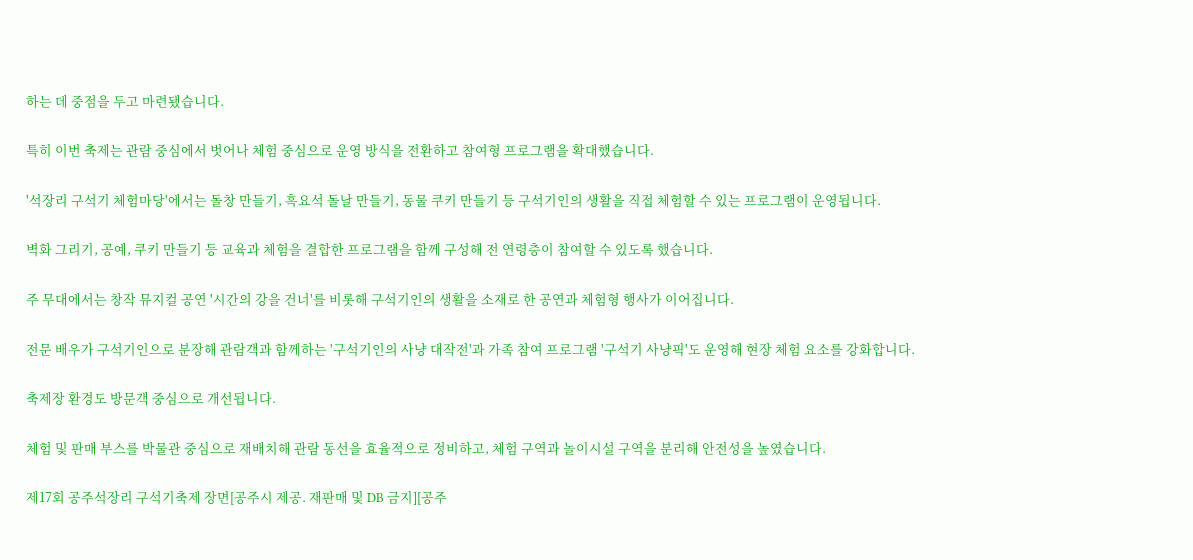하는 데 중점을 두고 마련됐습니다.

특히 이번 축제는 관람 중심에서 벗어나 체험 중심으로 운영 방식을 전환하고 참여형 프로그램을 확대했습니다.

'석장리 구석기 체험마당'에서는 돌창 만들기, 흑요석 돌날 만들기, 동물 쿠키 만들기 등 구석기인의 생활을 직접 체험할 수 있는 프로그램이 운영됩니다.

벽화 그리기, 공예, 쿠키 만들기 등 교육과 체험을 결합한 프로그램을 함께 구성해 전 연령층이 참여할 수 있도록 했습니다.

주 무대에서는 창작 뮤지컬 공연 '시간의 강을 건너'를 비롯해 구석기인의 생활을 소재로 한 공연과 체험형 행사가 이어집니다.

전문 배우가 구석기인으로 분장해 관람객과 함께하는 '구석기인의 사냥 대작전'과 가족 참여 프로그램 '구석기 사냥픽'도 운영해 현장 체험 요소를 강화합니다.

축제장 환경도 방문객 중심으로 개선됩니다.

체험 및 판매 부스를 박물관 중심으로 재배치해 관람 동선을 효율적으로 정비하고, 체험 구역과 놀이시설 구역을 분리해 안전성을 높였습니다.

제17회 공주석장리 구석기축제 장면[공주시 제공. 재판매 및 DB 금지][공주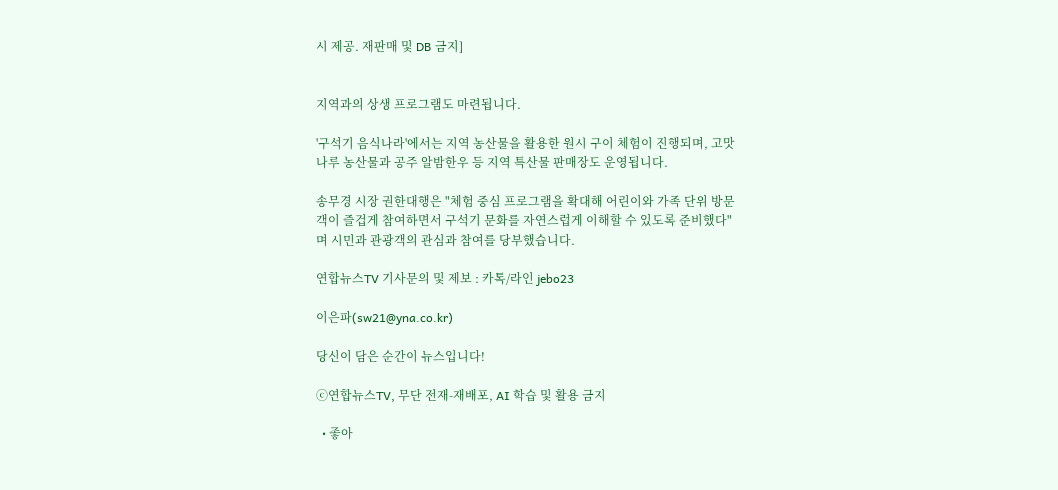시 제공. 재판매 및 DB 금지]


지역과의 상생 프로그램도 마련됩니다.

'구석기 음식나라'에서는 지역 농산물을 활용한 원시 구이 체험이 진행되며, 고맛나루 농산물과 공주 알밤한우 등 지역 특산물 판매장도 운영됩니다.

송무경 시장 권한대행은 "체험 중심 프로그램을 확대해 어린이와 가족 단위 방문객이 즐겁게 참여하면서 구석기 문화를 자연스럽게 이해할 수 있도록 준비했다"며 시민과 관광객의 관심과 참여를 당부했습니다.

연합뉴스TV 기사문의 및 제보 : 카톡/라인 jebo23

이은파(sw21@yna.co.kr)

당신이 담은 순간이 뉴스입니다!

ⓒ연합뉴스TV, 무단 전재-재배포, AI 학습 및 활용 금지

  • 좋아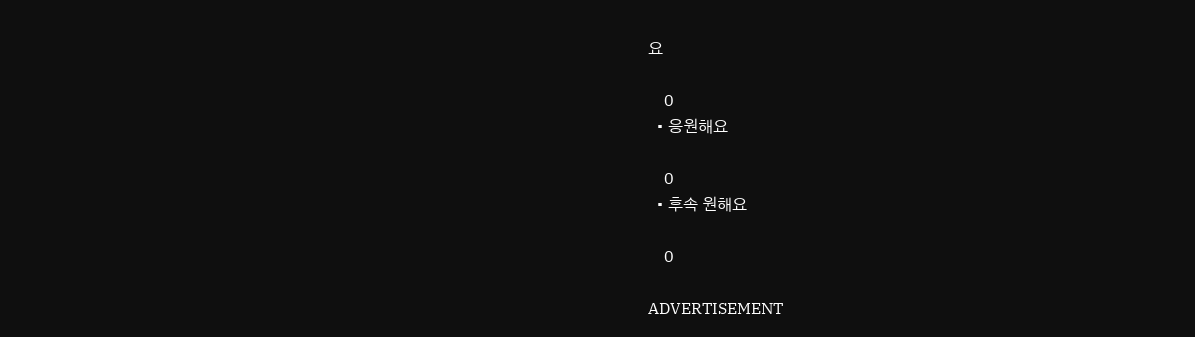요

    0
  • 응원해요

    0
  • 후속 원해요

    0

ADVERTISEMENT